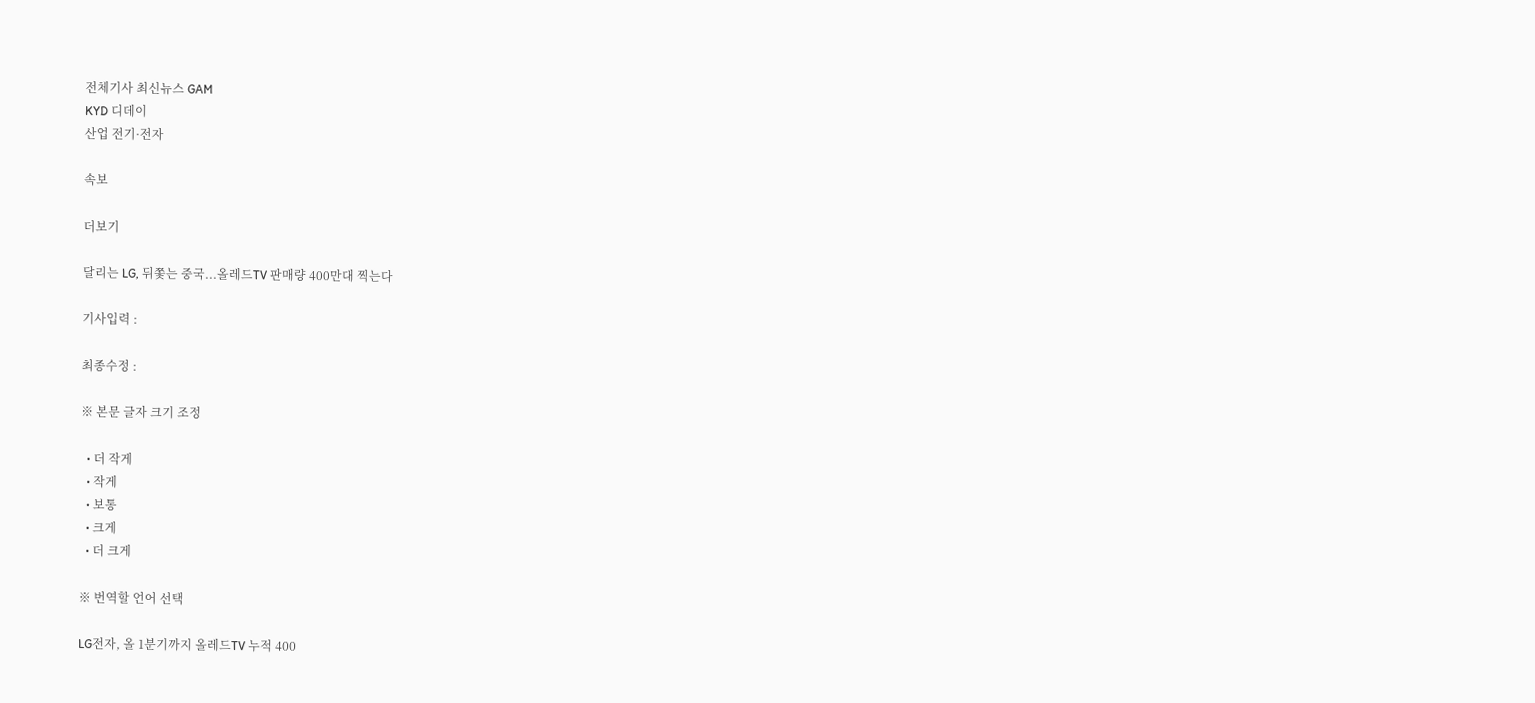전체기사 최신뉴스 GAM
KYD 디데이
산업 전기·전자

속보

더보기

달리는 LG, 뒤쫓는 중국...올레드TV 판매량 400만대 찍는다

기사입력 :

최종수정 :

※ 본문 글자 크기 조정

  • 더 작게
  • 작게
  • 보통
  • 크게
  • 더 크게

※ 번역할 언어 선택

LG전자, 올 1분기까지 올레드TV 누적 400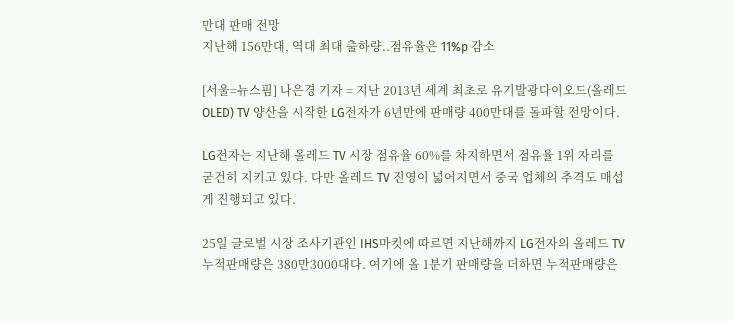만대 판매 전망
지난해 156만대, 역대 최대 출하량..점유율은 11%p 감소

[서울=뉴스핌] 나은경 기자 = 지난 2013년 세계 최초로 유기발광다이오드(올레드 OLED) TV 양산을 시작한 LG전자가 6년만에 판매량 400만대를 돌파할 전망이다.

LG전자는 지난해 올레드 TV 시장 점유율 60%를 차지하면서 점유율 1위 자리를 굳건히 지키고 있다. 다만 올레드 TV 진영이 넓어지면서 중국 업체의 추격도 매섭게 진행되고 있다.

25일 글로벌 시장 조사기관인 IHS마킷에 따르면 지난해까지 LG전자의 올레드 TV 누적판매량은 380만3000대다. 여기에 올 1분기 판매량을 더하면 누적판매량은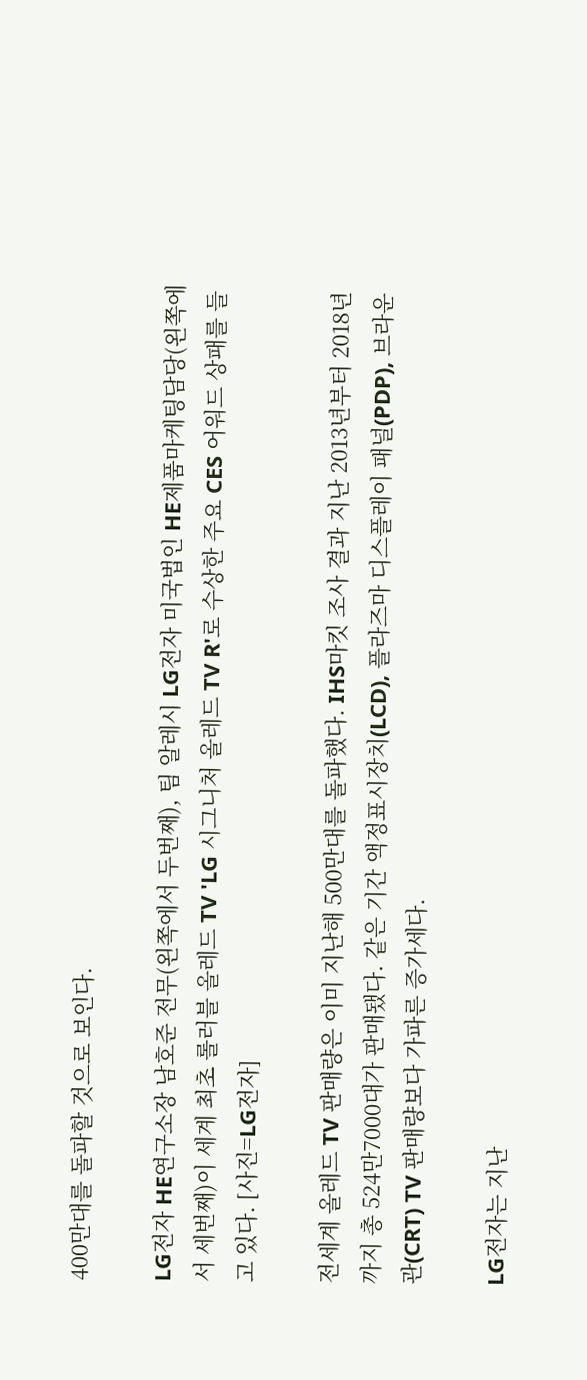400만대를 돌파할 것으로 보인다.

LG전자 HE연구소장 남호준 전무(왼쪽에서 두번째), 팀 알레시 LG전자 미국법인 HE제품마케팅담당(왼쪽에서 세번째)이 세계 최초 롤러블 올레드 TV 'LG 시그니처 올레드 TV R'로 수상한 주요 CES 어워드 상패를 들고 있다. [사진=LG전자]

전세계 올레드 TV 판매량은 이미 지난해 500만대를 돌파했다. IHS마킷 조사 결과 지난 2013년부터 2018년까지 총 524만7000대가 판매됐다. 같은 기간 액정표시장치(LCD), 플라즈마 디스플레이 패널(PDP), 브라운관(CRT) TV 판매량보다 가파른 증가세다.

LG전자는 지난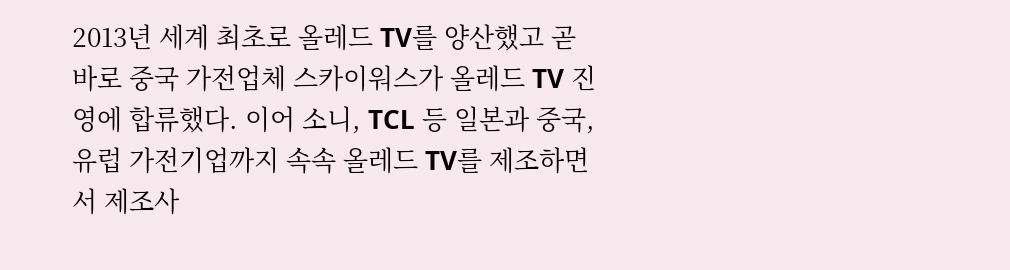2013년 세계 최초로 올레드 TV를 양산했고 곧바로 중국 가전업체 스카이워스가 올레드 TV 진영에 합류했다. 이어 소니, TCL 등 일본과 중국, 유럽 가전기업까지 속속 올레드 TV를 제조하면서 제조사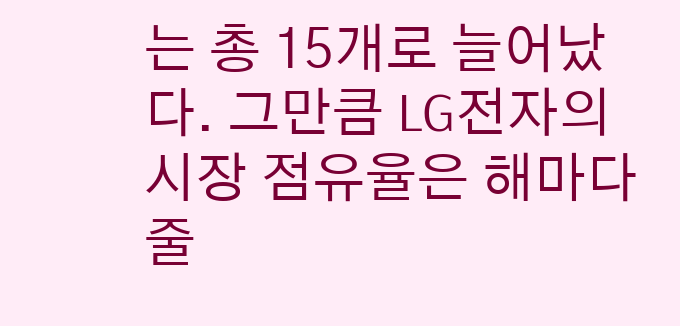는 총 15개로 늘어났다. 그만큼 LG전자의 시장 점유율은 해마다 줄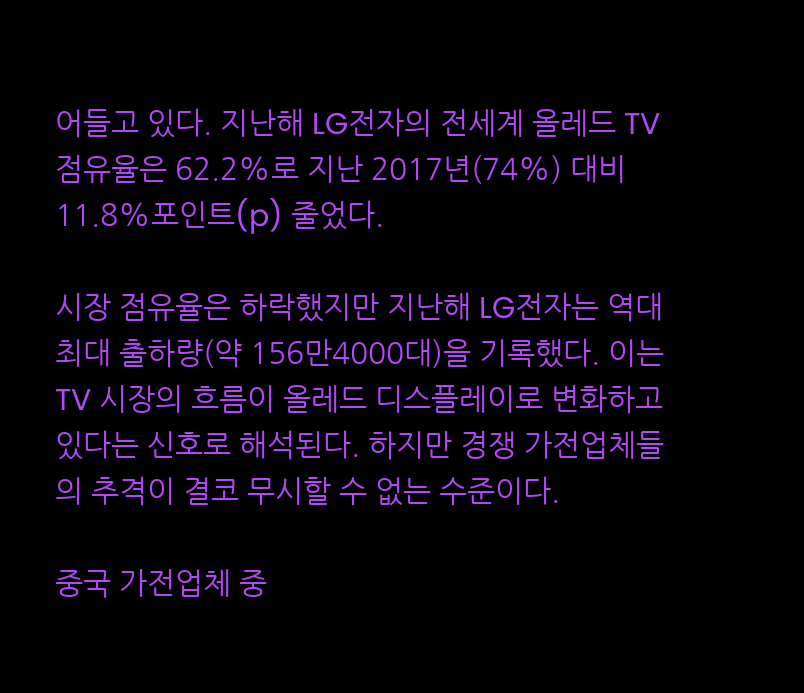어들고 있다. 지난해 LG전자의 전세계 올레드 TV 점유율은 62.2%로 지난 2017년(74%) 대비 11.8%포인트(p) 줄었다.

시장 점유율은 하락했지만 지난해 LG전자는 역대 최대 출하량(약 156만4000대)을 기록했다. 이는 TV 시장의 흐름이 올레드 디스플레이로 변화하고 있다는 신호로 해석된다. 하지만 경쟁 가전업체들의 추격이 결코 무시할 수 없는 수준이다.

중국 가전업체 중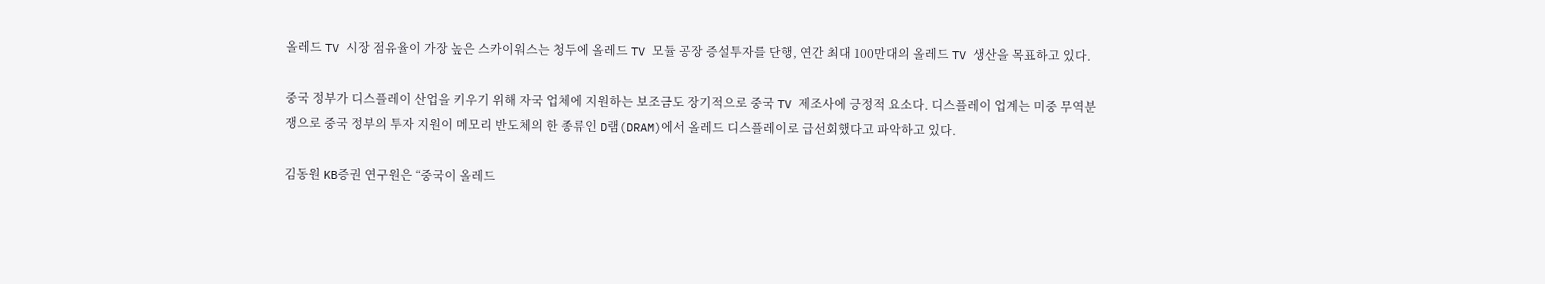올레드 TV 시장 점유율이 가장 높은 스카이워스는 청두에 올레드 TV 모듈 공장 증설투자를 단행, 연간 최대 100만대의 올레드 TV 생산을 목표하고 있다.

중국 정부가 디스플레이 산업을 키우기 위해 자국 업체에 지원하는 보조금도 장기적으로 중국 TV 제조사에 긍정적 요소다. 디스플레이 업계는 미중 무역분쟁으로 중국 정부의 투자 지원이 메모리 반도체의 한 종류인 D램(DRAM)에서 올레드 디스플레이로 급선회했다고 파악하고 있다.

김동원 KB증권 연구원은 “중국이 올레드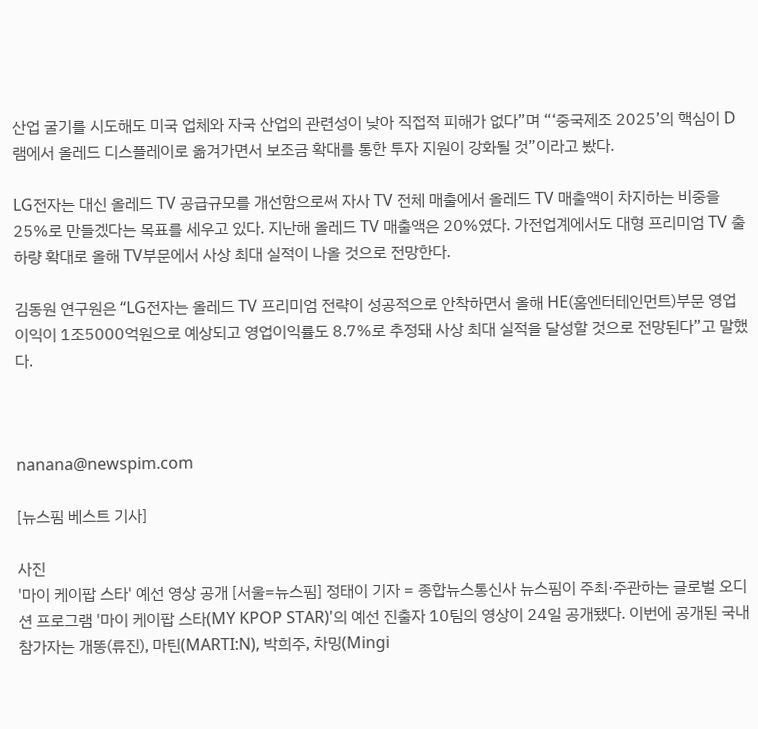산업 굴기를 시도해도 미국 업체와 자국 산업의 관련성이 낮아 직접적 피해가 없다”며 “‘중국제조 2025’의 핵심이 D램에서 올레드 디스플레이로 옮겨가면서 보조금 확대를 통한 투자 지원이 강화될 것”이라고 봤다.

LG전자는 대신 올레드 TV 공급규모를 개선함으로써 자사 TV 전체 매출에서 올레드 TV 매출액이 차지하는 비중을 25%로 만들겠다는 목표를 세우고 있다. 지난해 올레드 TV 매출액은 20%였다. 가전업계에서도 대형 프리미엄 TV 출하량 확대로 올해 TV부문에서 사상 최대 실적이 나올 것으로 전망한다.

김동원 연구원은 “LG전자는 올레드 TV 프리미엄 전략이 성공적으로 안착하면서 올해 HE(홈엔터테인먼트)부문 영업이익이 1조5000억원으로 예상되고 영업이익률도 8.7%로 추정돼 사상 최대 실적을 달성할 것으로 전망된다”고 말했다.



nanana@newspim.com

[뉴스핌 베스트 기사]

사진
'마이 케이팝 스타' 예선 영상 공개 [서울=뉴스핌] 정태이 기자 = 종합뉴스통신사 뉴스핌이 주최·주관하는 글로벌 오디션 프로그램 '마이 케이팝 스타(MY KPOP STAR)'의 예선 진출자 10팀의 영상이 24일 공개됐다. 이번에 공개된 국내 참가자는 개똥(류진), 마틴(MARTI:N), 박희주, 차밍(Mingi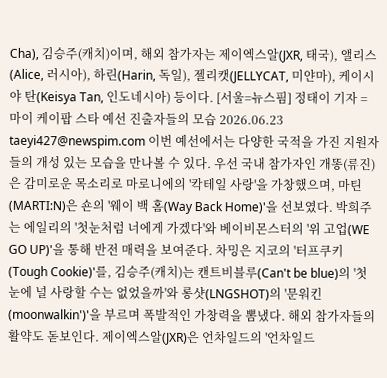Cha), 김승주(캐치)이며, 해외 참가자는 제이엑스알(JXR, 태국), 앨리스(Alice, 러시아), 하린(Harin, 독일), 젤리캣(JELLYCAT, 미얀마), 케이시야 탄(Keisya Tan, 인도네시아) 등이다. [서울=뉴스핌] 정태이 기자 = 마이 케이팝 스타 예선 진출자들의 모습 2026.06.23 taeyi427@newspim.com 이번 예선에서는 다양한 국적을 가진 지원자들의 개성 있는 모습을 만나볼 수 있다. 우선 국내 참가자인 개똥(류진)은 감미로운 목소리로 마로니에의 '칵테일 사랑'을 가창했으며, 마틴(MARTI:N)은 숀의 '웨이 백 홈(Way Back Home)'을 선보였다. 박희주는 에일리의 '첫눈처럼 너에게 가겠다'와 베이비몬스터의 '위 고업(WE GO UP)'을 통해 반전 매력을 보여준다. 차밍은 지코의 '터프쿠키(Tough Cookie)'를, 김승주(캐치)는 캔트비블루(Can't be blue)의 '첫 눈에 널 사랑할 수는 없었을까'와 롱샷(LNGSHOT)의 '문워킨(moonwalkin')'을 부르며 폭발적인 가창력을 뽐냈다. 해외 참가자들의 활약도 돋보인다. 제이엑스알(JXR)은 언차일드의 '언차일드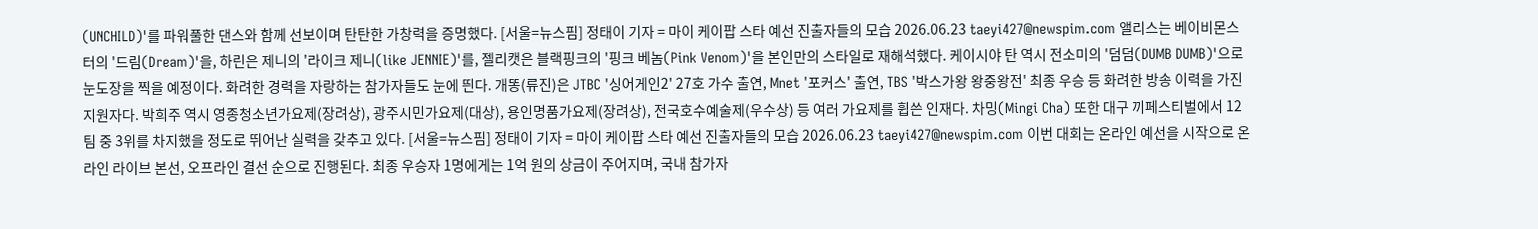(UNCHILD)'를 파워풀한 댄스와 함께 선보이며 탄탄한 가창력을 증명했다. [서울=뉴스핌] 정태이 기자 = 마이 케이팝 스타 예선 진출자들의 모습 2026.06.23 taeyi427@newspim.com 앨리스는 베이비몬스터의 '드림(Dream)'을, 하린은 제니의 '라이크 제니(like JENNIE)'를, 젤리캣은 블랙핑크의 '핑크 베놈(Pink Venom)'을 본인만의 스타일로 재해석했다. 케이시야 탄 역시 전소미의 '덤덤(DUMB DUMB)'으로 눈도장을 찍을 예정이다. 화려한 경력을 자랑하는 참가자들도 눈에 띈다. 개똥(류진)은 JTBC '싱어게인2' 27호 가수 출연, Mnet '포커스' 출연, TBS '박스가왕 왕중왕전' 최종 우승 등 화려한 방송 이력을 가진 지원자다. 박희주 역시 영종청소년가요제(장려상), 광주시민가요제(대상), 용인명품가요제(장려상), 전국호수예술제(우수상) 등 여러 가요제를 휩쓴 인재다. 차밍(Mingi Cha) 또한 대구 끼페스티벌에서 12팀 중 3위를 차지했을 정도로 뛰어난 실력을 갖추고 있다. [서울=뉴스핌] 정태이 기자 = 마이 케이팝 스타 예선 진출자들의 모습 2026.06.23 taeyi427@newspim.com 이번 대회는 온라인 예선을 시작으로 온라인 라이브 본선, 오프라인 결선 순으로 진행된다. 최종 우승자 1명에게는 1억 원의 상금이 주어지며, 국내 참가자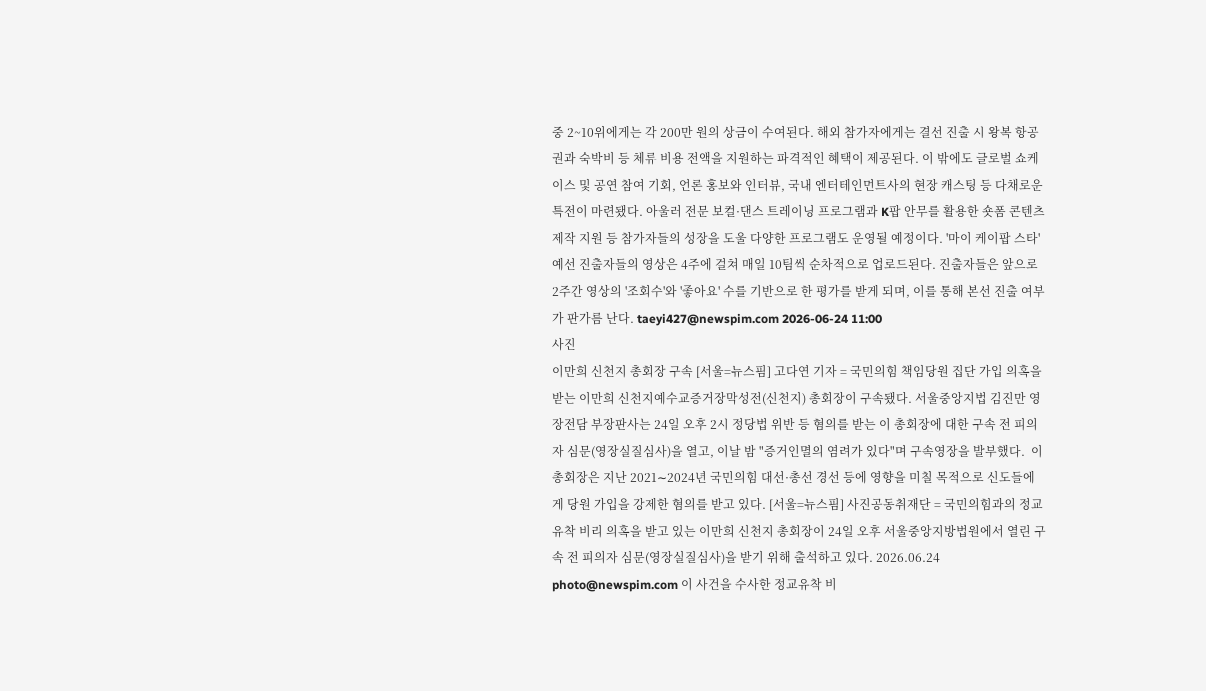중 2~10위에게는 각 200만 원의 상금이 수여된다. 해외 참가자에게는 결선 진출 시 왕복 항공권과 숙박비 등 체류 비용 전액을 지원하는 파격적인 혜택이 제공된다. 이 밖에도 글로벌 쇼케이스 및 공연 참여 기회, 언론 홍보와 인터뷰, 국내 엔터테인먼트사의 현장 캐스팅 등 다채로운 특전이 마련됐다. 아울러 전문 보컬·댄스 트레이닝 프로그램과 K팝 안무를 활용한 숏폼 콘텐츠 제작 지원 등 참가자들의 성장을 도울 다양한 프로그램도 운영될 예정이다. '마이 케이팝 스타' 예선 진출자들의 영상은 4주에 걸쳐 매일 10팀씩 순차적으로 업로드된다. 진출자들은 앞으로 2주간 영상의 '조회수'와 '좋아요' 수를 기반으로 한 평가를 받게 되며, 이를 통해 본선 진출 여부가 판가름 난다. taeyi427@newspim.com 2026-06-24 11:00
사진
이만희 신천지 총회장 구속 [서울=뉴스핌] 고다연 기자 = 국민의힘 책임당원 집단 가입 의혹을 받는 이만희 신천지예수교증거장막성전(신천지) 총회장이 구속됐다. 서울중앙지법 김진만 영장전담 부장판사는 24일 오후 2시 정당법 위반 등 혐의를 받는 이 총회장에 대한 구속 전 피의자 심문(영장실질심사)을 열고, 이날 밤 "증거인멸의 염려가 있다"며 구속영장을 발부했다.  이 총회장은 지난 2021∼2024년 국민의힘 대선·총선 경선 등에 영향을 미칠 목적으로 신도들에게 당원 가입을 강제한 혐의를 받고 있다. [서울=뉴스핌] 사진공동취재단 = 국민의힘과의 정교유착 비리 의혹을 받고 있는 이만희 신천지 총회장이 24일 오후 서울중앙지방법원에서 열린 구속 전 피의자 심문(영장실질심사)을 받기 위해 출석하고 있다. 2026.06.24 photo@newspim.com 이 사건을 수사한 정교유착 비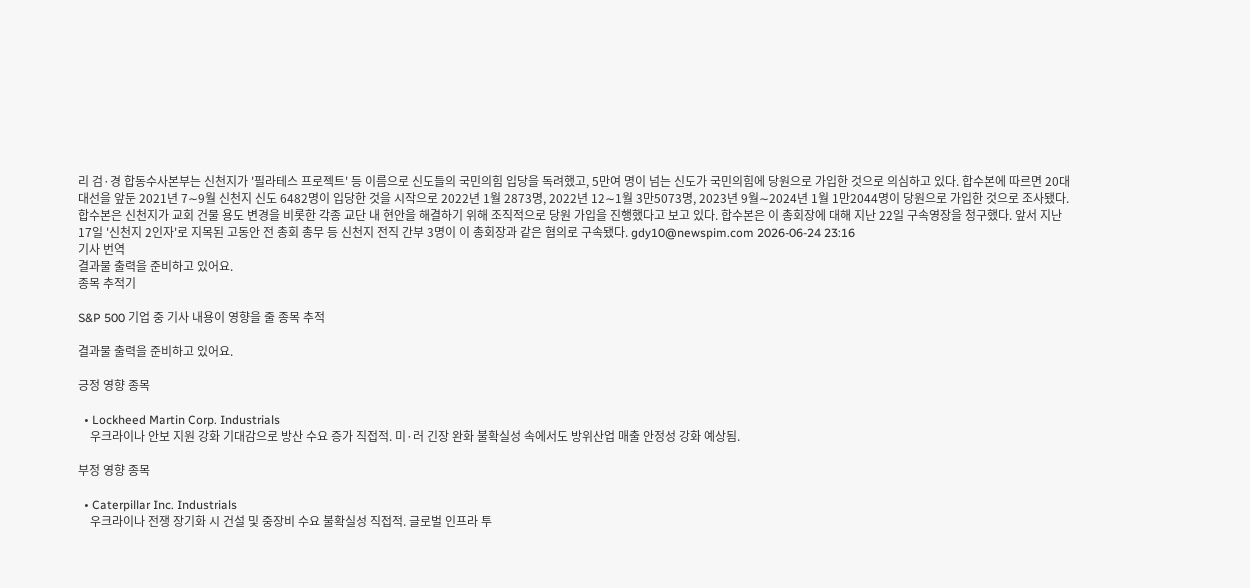리 검·경 합동수사본부는 신천지가 '필라테스 프로젝트' 등 이름으로 신도들의 국민의힘 입당을 독려했고, 5만여 명이 넘는 신도가 국민의힘에 당원으로 가입한 것으로 의심하고 있다. 합수본에 따르면 20대 대선을 앞둔 2021년 7∼9월 신천지 신도 6482명이 입당한 것을 시작으로 2022년 1월 2873명, 2022년 12∼1월 3만5073명, 2023년 9월∼2024년 1월 1만2044명이 당원으로 가입한 것으로 조사됐다. 합수본은 신천지가 교회 건물 용도 변경을 비롯한 각종 교단 내 현안을 해결하기 위해 조직적으로 당원 가입을 진행했다고 보고 있다. 합수본은 이 총회장에 대해 지난 22일 구속영장을 청구했다. 앞서 지난 17일 '신천지 2인자'로 지목된 고동안 전 총회 총무 등 신천지 전직 간부 3명이 이 총회장과 같은 혐의로 구속됐다. gdy10@newspim.com 2026-06-24 23:16
기사 번역
결과물 출력을 준비하고 있어요.
종목 추적기

S&P 500 기업 중 기사 내용이 영향을 줄 종목 추적

결과물 출력을 준비하고 있어요.

긍정 영향 종목

  • Lockheed Martin Corp. Industrials
    우크라이나 안보 지원 강화 기대감으로 방산 수요 증가 직접적. 미·러 긴장 완화 불확실성 속에서도 방위산업 매출 안정성 강화 예상됨.

부정 영향 종목

  • Caterpillar Inc. Industrials
    우크라이나 전쟁 장기화 시 건설 및 중장비 수요 불확실성 직접적. 글로벌 인프라 투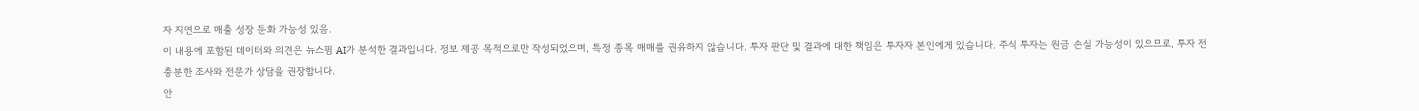자 지연으로 매출 성장 둔화 가능성 있음.
이 내용에 포함된 데이터와 의견은 뉴스핌 AI가 분석한 결과입니다. 정보 제공 목적으로만 작성되었으며, 특정 종목 매매를 권유하지 않습니다. 투자 판단 및 결과에 대한 책임은 투자자 본인에게 있습니다. 주식 투자는 원금 손실 가능성이 있으므로, 투자 전 충분한 조사와 전문가 상담을 권장합니다.
안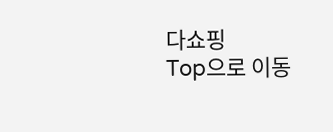다쇼핑
Top으로 이동